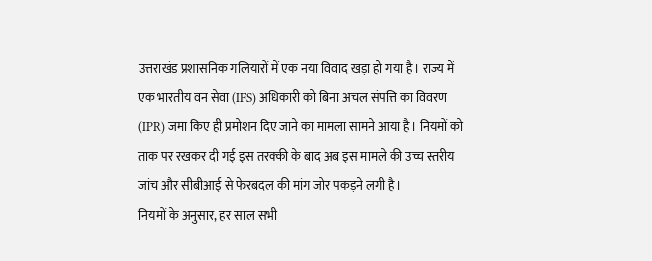उत्तराखंड प्रशासनिक गलियारों में एक नया विवाद खड़ा हो गया है। राज्य में एक भारतीय वन सेवा (IFS) अधिकारी को बिना अचल संपत्ति का विवरण (IPR) जमा किए ही प्रमोशन दिए जाने का मामला सामने आया है। नियमों को ताक पर रखकर दी गई इस तरक्की के बाद अब इस मामले की उच्च स्तरीय जांच और सीबीआई से फेरबदल की मांग जोर पकड़ने लगी है।
नियमों के अनुसार, हर साल सभी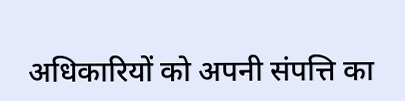अधिकारियों को अपनी संपत्ति का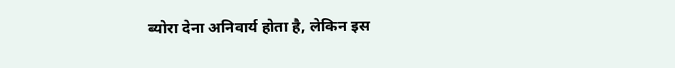ब्योरा देना अनिवार्य होता है, लेकिन इस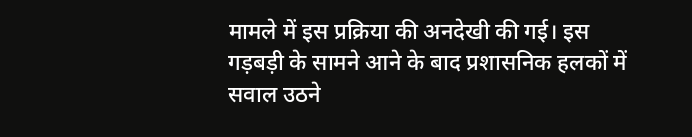मामले में इस प्रक्रिया की अनदेखी की गई। इस गड़बड़ी के सामने आने के बाद प्रशासनिक हलकों में सवाल उठने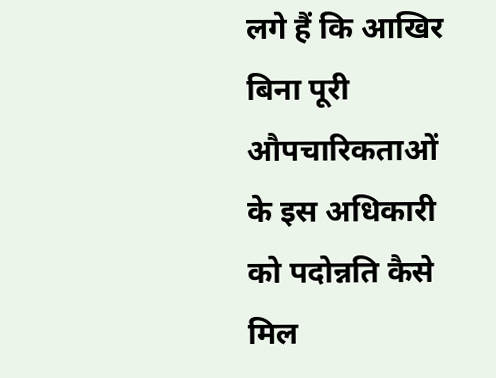लगे हैं कि आखिर बिना पूरी औपचारिकताओं के इस अधिकारी को पदोन्नति कैसे मिल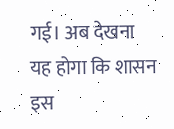गई। अब देखना यह होगा कि शासन इस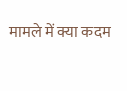मामले में क्या कदम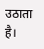उठाता है।